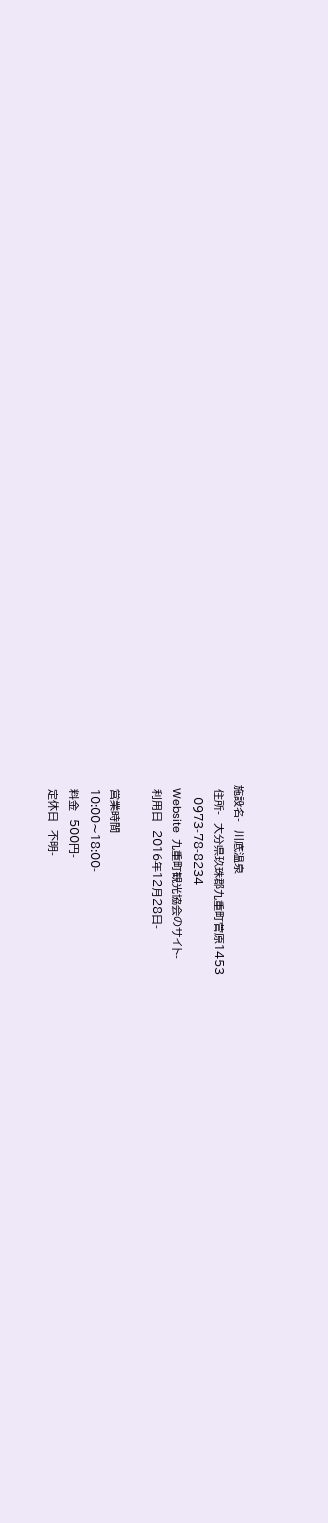施設名-  川底温泉
 住所-  大分県玖珠郡九重町菅原1453
   0973-78-8234
 Website  九重町観光協会のサイト-
 利用日  2016年12月28日-

 営業時間
 10:00〜18:00-
 料金  500円-
 定休日  不明-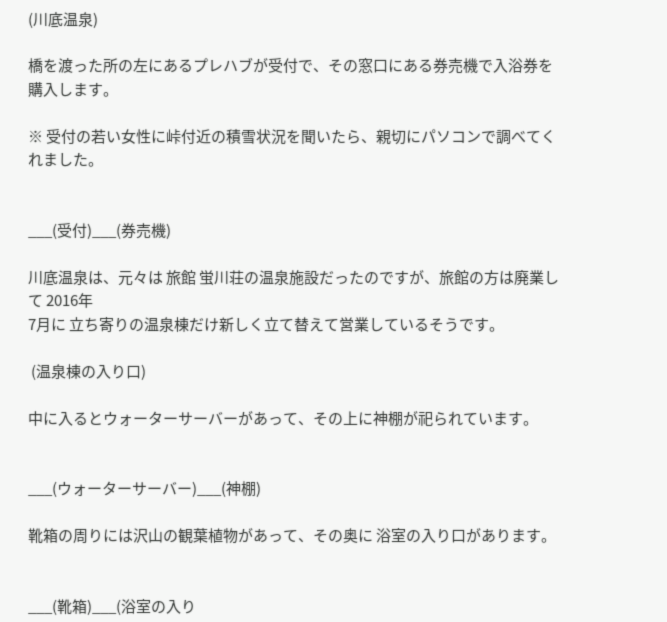(川底温泉)

橋を渡った所の左にあるプレハブが受付で、その窓口にある券売機で入浴券を購入します。

※ 受付の若い女性に峠付近の積雪状況を聞いたら、親切にパソコンで調べてくれました。


___(受付)___(券売機)

川底温泉は、元々は 旅館 蛍川荘の温泉施設だったのですが、旅館の方は廃業して 2016年
7月に 立ち寄りの温泉棟だけ新しく立て替えて営業しているそうです。

 (温泉棟の入り口)

中に入るとウォーターサーバーがあって、その上に神棚が祀られています。


___(ウォーターサーバー)___(神棚)

靴箱の周りには沢山の観葉植物があって、その奥に 浴室の入り口があります。


___(靴箱)___(浴室の入り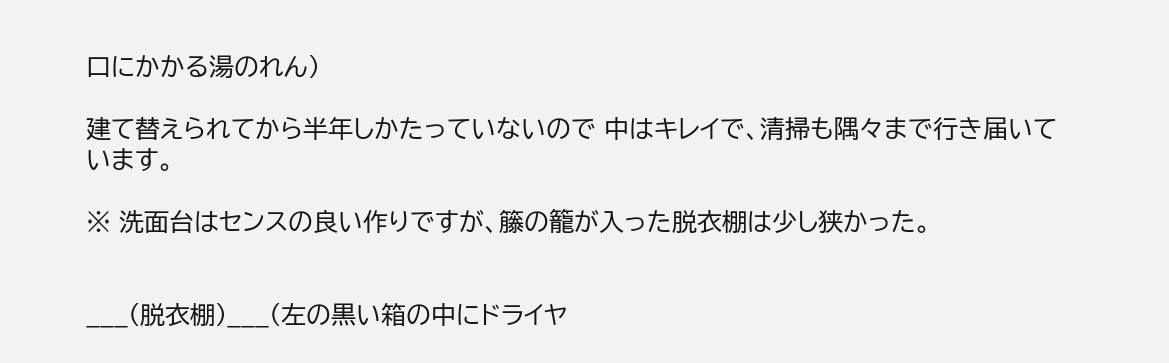口にかかる湯のれん)

建て替えられてから半年しかたっていないので 中はキレイで、清掃も隅々まで行き届いて
います。

※ 洗面台はセンスの良い作りですが、籐の籠が入った脱衣棚は少し狭かった。


___(脱衣棚)___(左の黒い箱の中にドライヤ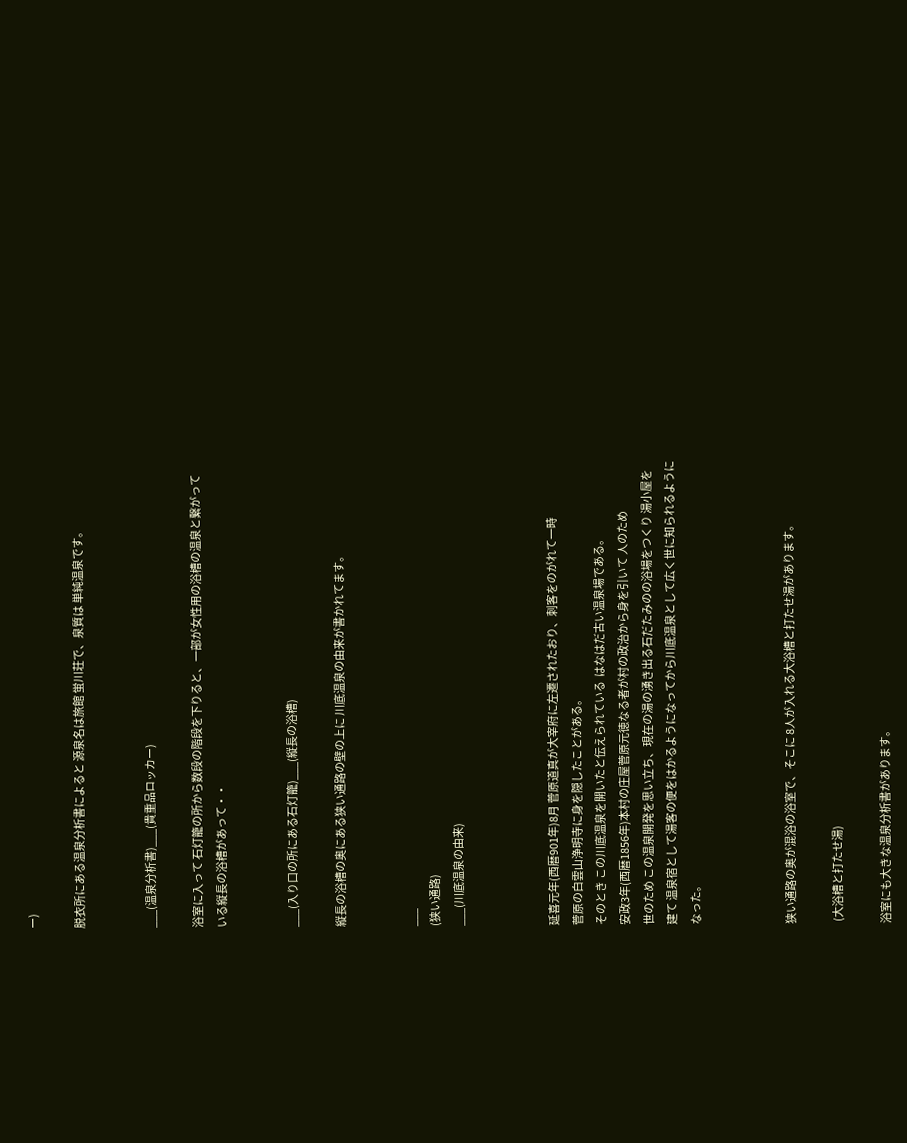ー)

脱衣所にある温泉分析書によると 源泉名は旅館 蛍川荘で、泉質は 単純温泉です。


___(温泉分析書)___(貴重品ロッカー)

浴室に入って 石灯籠の所から数段の階段を下りると、一部が女性用の浴槽の温泉と繋がって
いる縦長の浴槽があって・・


___(入り口の所にある石灯籠)___(縦長の浴槽)

縦長の浴槽の奥にある狭い通路の壁の上に 川底温泉の由来が書かれてます。


___
(狭い通路)
___(川底温泉の由来)



延喜元年(西暦901年)8月 菅原道真が大宰府に左遷されたおり、刺客をのがれて一時
菅原の白雲山浄明寺に身を隠したことがある。
そのとき この川底温泉を開いたと伝えられている  はなはだ古い温泉場である。
安政3年(西暦1856年)本村の庄屋菅原元徳なる者が村の政治から身を引いて 人のため
世のため この温泉開発を思い立ち、現在の湯の湧き出る石だたみのの浴場をつくり 湯小屋を
建て 温泉宿として湯客の便をはかるようになってから川底温泉として広く世に知られるように
なった。



狭い通路の奥が混浴の浴室で、そこに 8人が入れる大浴槽と打たせ湯があります。

 (大浴槽と打たせ湯)

浴室にも大きな温泉分析書があります。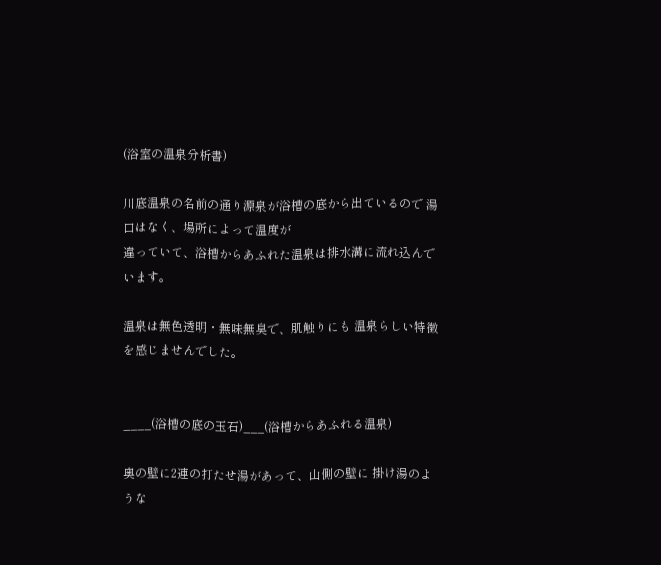(浴室の温泉分析書)

川底温泉の名前の通り源泉が浴槽の底から出ているので 湯口はなく、場所によって温度が
違っていて、浴槽からあふれた温泉は排水溝に流れ込んでいます。

温泉は無色透明・無味無臭で、肌触りにも 温泉らしい特徴を感じませんでした。


____(浴槽の底の玉石)___(浴槽からあふれる温泉)

奥の壁に2連の打たせ湯があって、山側の壁に 掛け湯のような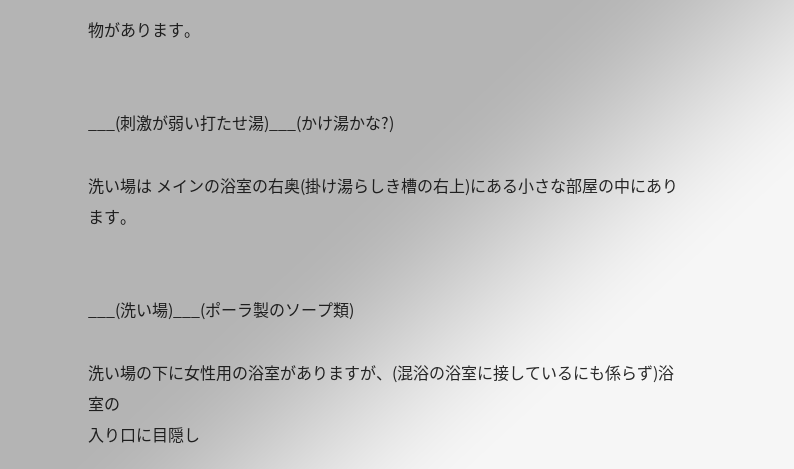物があります。


___(刺激が弱い打たせ湯)___(かけ湯かな?)

洗い場は メインの浴室の右奥(掛け湯らしき槽の右上)にある小さな部屋の中にあります。


___(洗い場)___(ポーラ製のソープ類)

洗い場の下に女性用の浴室がありますが、(混浴の浴室に接しているにも係らず)浴室の
入り口に目隠し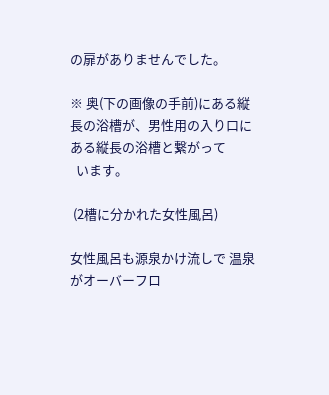の扉がありませんでした。

※ 奥(下の画像の手前)にある縦長の浴槽が、男性用の入り口にある縦長の浴槽と繋がって
  います。

 (2槽に分かれた女性風呂)

女性風呂も源泉かけ流しで 温泉がオーバーフロ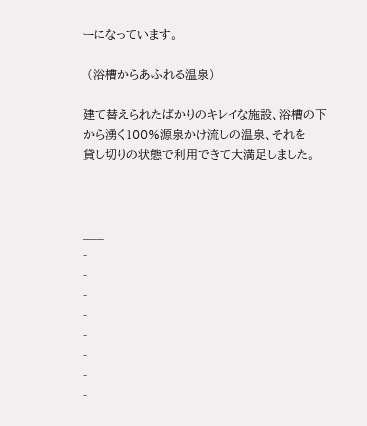ーになっています。

 (浴槽からあふれる温泉)

建て替えられたばかりのキレイな施設、浴槽の下から湧く100%源泉かけ流しの温泉、それを
貸し切りの状態で利用できて大満足しました。



___
-
-
-
-
-
-
-
-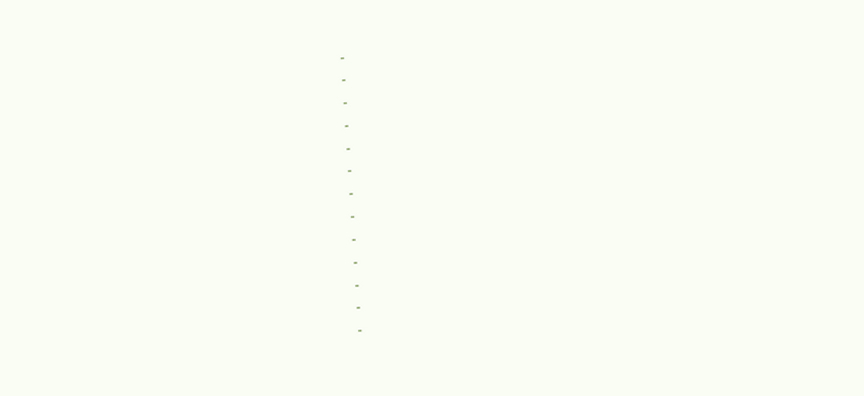-
-
-
-
-
-
-
-
-
-
-
-
-